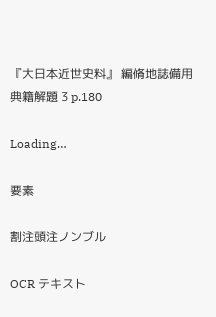『大日本近世史料』 編脩地誌備用典籍解題 3 p.180

Loading…

要素

割注頭注ノンブル

OCR テキスト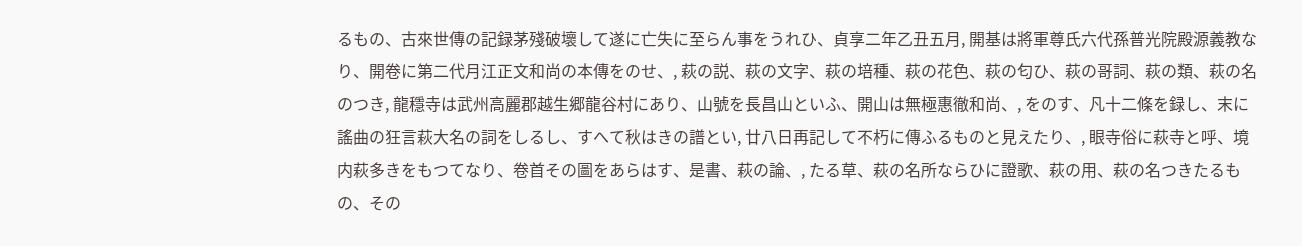るもの、古來世傳の記録茅殘破壞して遂に亡失に至らん事をうれひ、貞享二年乙丑五月, 開基は將軍尊氏六代孫普光院殿源義教なり、開卷に第二代月江正文和尚の本傳をのせ、, 萩の説、萩の文字、萩の培種、萩の花色、萩の匂ひ、萩の哥詞、萩の類、萩の名のつき, 龍穩寺は武州高麗郡越生郷龍谷村にあり、山號を長昌山といふ、開山は無極惠徹和尚、, をのす、凡十二條を録し、末に謠曲の狂言萩大名の詞をしるし、すへて秋はきの譜とい, 廿八日再記して不朽に傳ふるものと見えたり、, 眼寺俗に萩寺と呼、境内萩多きをもつてなり、卷首その圖をあらはす、是書、萩の論、, たる草、萩の名所ならひに證歌、萩の用、萩の名つきたるもの、その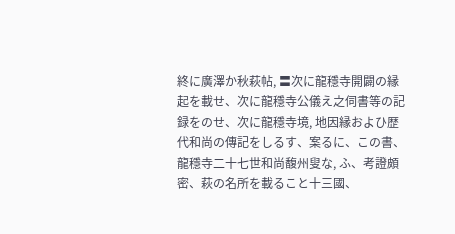終に廣澤か秋萩帖, 〓次に龍穩寺開闢の縁起を載せ、次に龍穩寺公儀え之伺書等の記録をのせ、次に龍穩寺境, 地因縁およひ歴代和尚の傳記をしるす、案るに、この書、龍穩寺二十七世和尚馥州叟な, ふ、考證頗密、萩の名所を載ること十三國、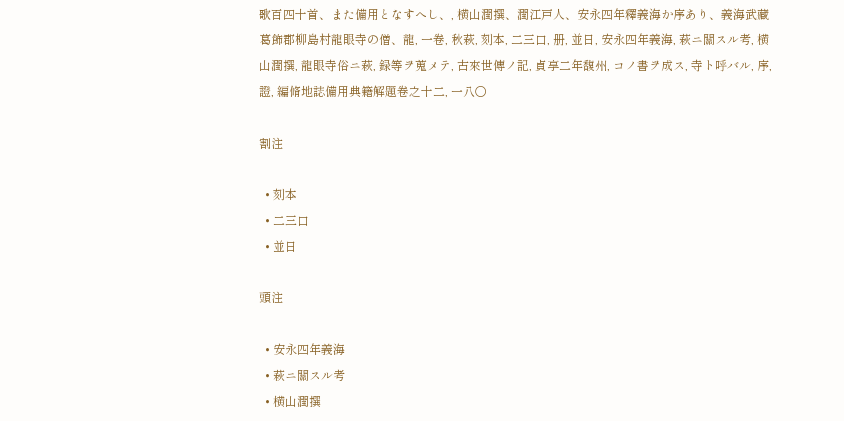歌百四十首、また備用となすへし、, 横山潤撰、潤江戸人、安永四年釋義海か序あり、義海武藏葛飾郡柳島村龍眼寺の僧、龍, 一卷, 秋萩, 刻本, 二三口, 册, 並日, 安永四年義海, 萩ニ關スル考, 横山潤撰, 龍眼寺俗ニ萩, 録等ヲ蒐メテ, 古來世傳ノ記, 貞享二年馥州, コノ書ヲ成ス, 寺ト呼バル, 序, 證, 編脩地誌備用典籍解題卷之十二, 一八〇

割注

  • 刻本
  • 二三口
  • 並日

頭注

  • 安永四年義海
  • 萩ニ關スル考
  • 横山潤撰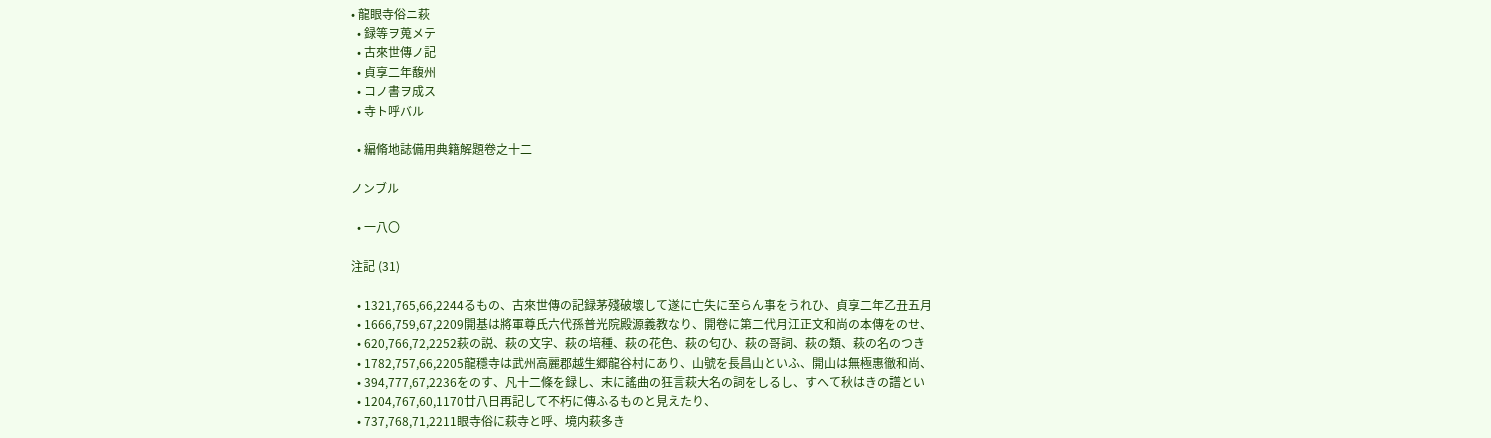• 龍眼寺俗ニ萩
  • 録等ヲ蒐メテ
  • 古來世傳ノ記
  • 貞享二年馥州
  • コノ書ヲ成ス
  • 寺ト呼バル

  • 編脩地誌備用典籍解題卷之十二

ノンブル

  • 一八〇

注記 (31)

  • 1321,765,66,2244るもの、古來世傳の記録茅殘破壞して遂に亡失に至らん事をうれひ、貞享二年乙丑五月
  • 1666,759,67,2209開基は將軍尊氏六代孫普光院殿源義教なり、開卷に第二代月江正文和尚の本傳をのせ、
  • 620,766,72,2252萩の説、萩の文字、萩の培種、萩の花色、萩の匂ひ、萩の哥詞、萩の類、萩の名のつき
  • 1782,757,66,2205龍穩寺は武州高麗郡越生郷龍谷村にあり、山號を長昌山といふ、開山は無極惠徹和尚、
  • 394,777,67,2236をのす、凡十二條を録し、末に謠曲の狂言萩大名の詞をしるし、すへて秋はきの譜とい
  • 1204,767,60,1170廿八日再記して不朽に傳ふるものと見えたり、
  • 737,768,71,2211眼寺俗に萩寺と呼、境内萩多き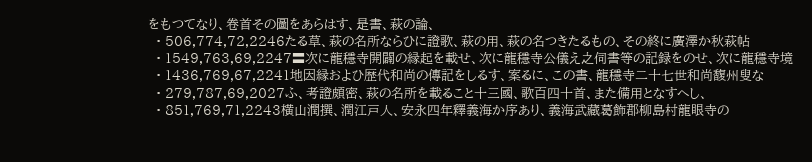をもつてなり、卷首その圖をあらはす、是書、萩の論、
  • 506,774,72,2246たる草、萩の名所ならひに證歌、萩の用、萩の名つきたるもの、その終に廣澤か秋萩帖
  • 1549,763,69,2247〓次に龍穩寺開闢の縁起を載せ、次に龍穩寺公儀え之伺書等の記録をのせ、次に龍穩寺境
  • 1436,769,67,2241地因縁およひ歴代和尚の傳記をしるす、案るに、この書、龍穩寺二十七世和尚馥州叟な
  • 279,787,69,2027ふ、考證頗密、萩の名所を載ること十三國、歌百四十首、また備用となすへし、
  • 851,769,71,2243横山潤撰、潤江戸人、安永四年釋義海か序あり、義海武藏葛飾郡柳島村龍眼寺の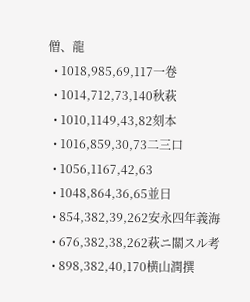僧、龍
  • 1018,985,69,117一卷
  • 1014,712,73,140秋萩
  • 1010,1149,43,82刻本
  • 1016,859,30,73二三口
  • 1056,1167,42,63
  • 1048,864,36,65並日
  • 854,382,39,262安永四年義海
  • 676,382,38,262萩ニ關スル考
  • 898,382,40,170横山潤撰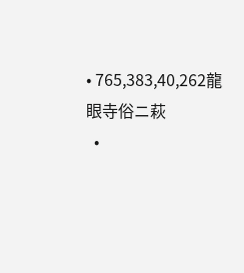• 765,383,40,262龍眼寺俗ニ萩
  •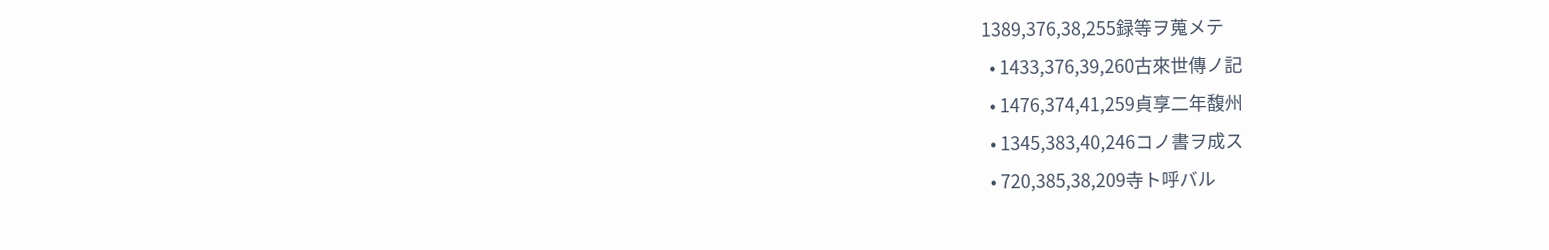1389,376,38,255録等ヲ蒐メテ
  • 1433,376,39,260古來世傳ノ記
  • 1476,374,41,259貞享二年馥州
  • 1345,383,40,246コノ書ヲ成ス
  • 720,385,38,209寺ト呼バル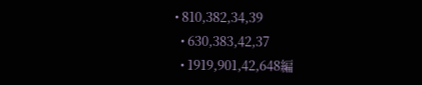• 810,382,34,39
  • 630,383,42,37
  • 1919,901,42,648編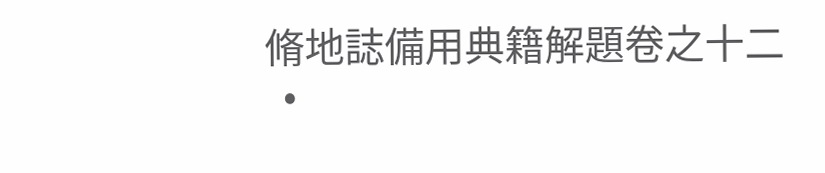脩地誌備用典籍解題卷之十二
  •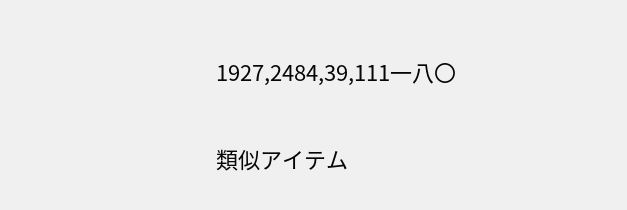1927,2484,39,111一八〇

類似アイテム